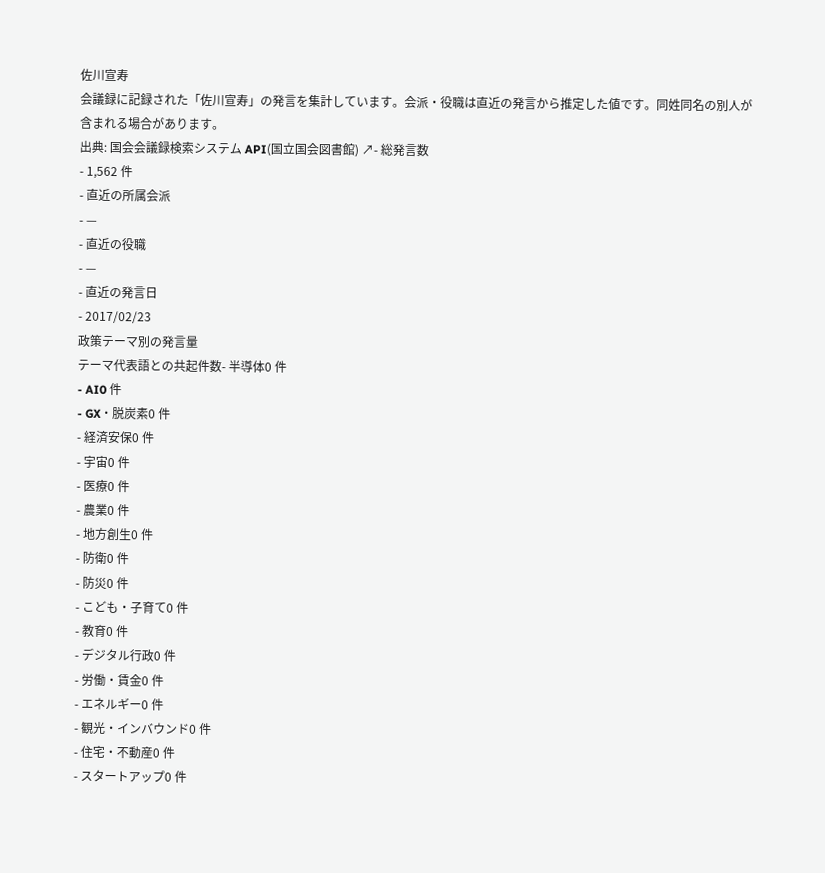佐川宣寿
会議録に記録された「佐川宣寿」の発言を集計しています。会派・役職は直近の発言から推定した値です。同姓同名の別人が含まれる場合があります。
出典: 国会会議録検索システム API(国立国会図書館) ↗- 総発言数
- 1,562 件
- 直近の所属会派
- —
- 直近の役職
- —
- 直近の発言日
- 2017/02/23
政策テーマ別の発言量
テーマ代表語との共起件数- 半導体0 件
- AI0 件
- GX・脱炭素0 件
- 経済安保0 件
- 宇宙0 件
- 医療0 件
- 農業0 件
- 地方創生0 件
- 防衛0 件
- 防災0 件
- こども・子育て0 件
- 教育0 件
- デジタル行政0 件
- 労働・賃金0 件
- エネルギー0 件
- 観光・インバウンド0 件
- 住宅・不動産0 件
- スタートアップ0 件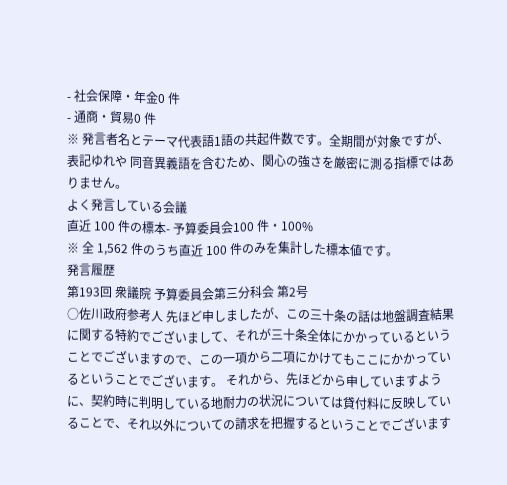- 社会保障・年金0 件
- 通商・貿易0 件
※ 発言者名とテーマ代表語1語の共起件数です。全期間が対象ですが、表記ゆれや 同音異義語を含むため、関心の強さを厳密に測る指標ではありません。
よく発言している会議
直近 100 件の標本- 予算委員会100 件・100%
※ 全 1,562 件のうち直近 100 件のみを集計した標本値です。
発言履歴
第193回 衆議院 予算委員会第三分科会 第2号
○佐川政府参考人 先ほど申しましたが、この三十条の話は地盤調査結果に関する特約でございまして、それが三十条全体にかかっているということでございますので、この一項から二項にかけてもここにかかっているということでございます。 それから、先ほどから申していますように、契約時に判明している地耐力の状況については貸付料に反映していることで、それ以外についての請求を把握するということでございます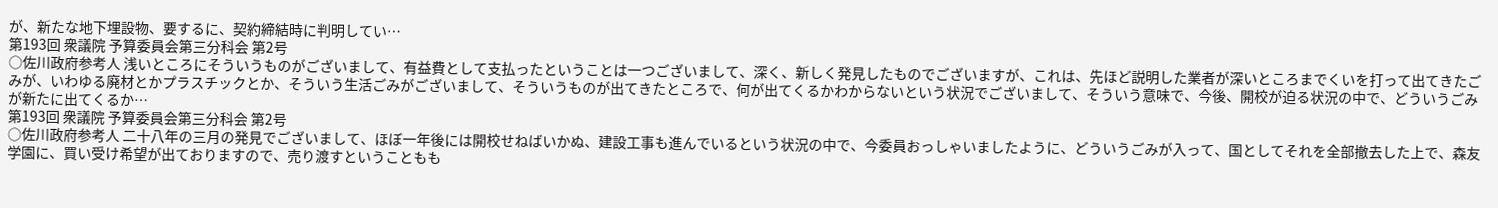が、新たな地下埋設物、要するに、契約締結時に判明してい…
第193回 衆議院 予算委員会第三分科会 第2号
○佐川政府参考人 浅いところにそういうものがございまして、有益費として支払ったということは一つございまして、深く、新しく発見したものでございますが、これは、先ほど説明した業者が深いところまでくいを打って出てきたごみが、いわゆる廃材とかプラスチックとか、そういう生活ごみがございまして、そういうものが出てきたところで、何が出てくるかわからないという状況でございまして、そういう意味で、今後、開校が迫る状況の中で、どういうごみが新たに出てくるか…
第193回 衆議院 予算委員会第三分科会 第2号
○佐川政府参考人 二十八年の三月の発見でございまして、ほぼ一年後には開校せねばいかぬ、建設工事も進んでいるという状況の中で、今委員おっしゃいましたように、どういうごみが入って、国としてそれを全部撤去した上で、森友学園に、買い受け希望が出ておりますので、売り渡すということもも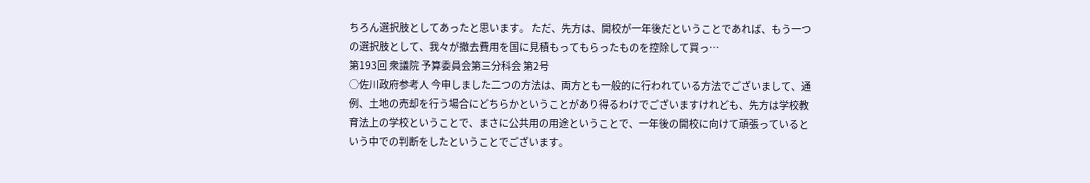ちろん選択肢としてあったと思います。 ただ、先方は、開校が一年後だということであれば、もう一つの選択肢として、我々が撤去費用を国に見積もってもらったものを控除して買っ…
第193回 衆議院 予算委員会第三分科会 第2号
○佐川政府参考人 今申しました二つの方法は、両方とも一般的に行われている方法でございまして、通例、土地の売却を行う場合にどちらかということがあり得るわけでございますけれども、先方は学校教育法上の学校ということで、まさに公共用の用途ということで、一年後の開校に向けて頑張っているという中での判断をしたということでございます。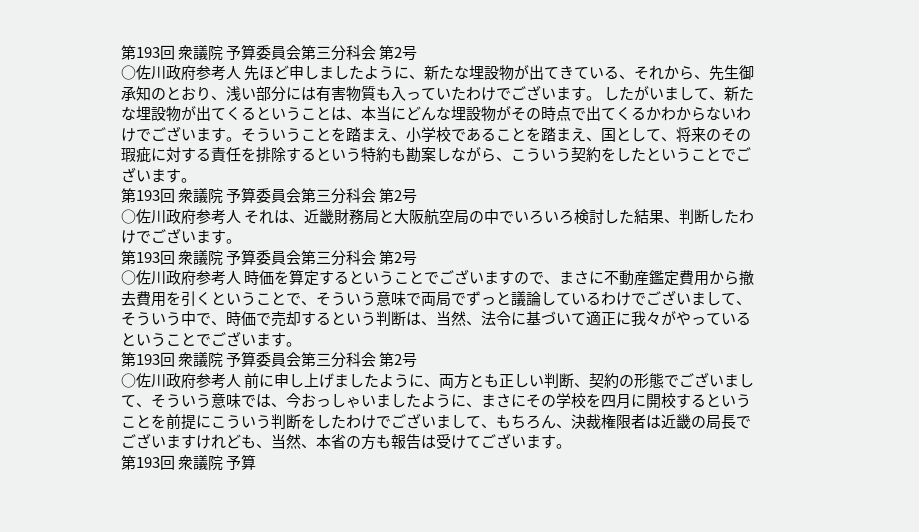第193回 衆議院 予算委員会第三分科会 第2号
○佐川政府参考人 先ほど申しましたように、新たな埋設物が出てきている、それから、先生御承知のとおり、浅い部分には有害物質も入っていたわけでございます。 したがいまして、新たな埋設物が出てくるということは、本当にどんな埋設物がその時点で出てくるかわからないわけでございます。そういうことを踏まえ、小学校であることを踏まえ、国として、将来のその瑕疵に対する責任を排除するという特約も勘案しながら、こういう契約をしたということでございます。
第193回 衆議院 予算委員会第三分科会 第2号
○佐川政府参考人 それは、近畿財務局と大阪航空局の中でいろいろ検討した結果、判断したわけでございます。
第193回 衆議院 予算委員会第三分科会 第2号
○佐川政府参考人 時価を算定するということでございますので、まさに不動産鑑定費用から撤去費用を引くということで、そういう意味で両局でずっと議論しているわけでございまして、そういう中で、時価で売却するという判断は、当然、法令に基づいて適正に我々がやっているということでございます。
第193回 衆議院 予算委員会第三分科会 第2号
○佐川政府参考人 前に申し上げましたように、両方とも正しい判断、契約の形態でございまして、そういう意味では、今おっしゃいましたように、まさにその学校を四月に開校するということを前提にこういう判断をしたわけでございまして、もちろん、決裁権限者は近畿の局長でございますけれども、当然、本省の方も報告は受けてございます。
第193回 衆議院 予算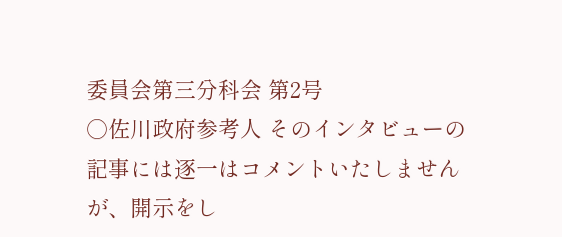委員会第三分科会 第2号
○佐川政府参考人 そのインタビューの記事には逐一はコメントいたしませんが、開示をし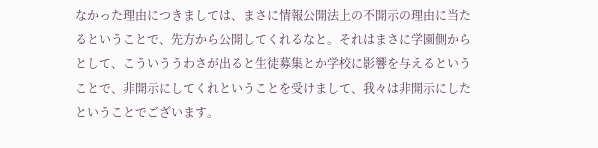なかった理由につきましては、まさに情報公開法上の不開示の理由に当たるということで、先方から公開してくれるなと。それはまさに学園側からとして、こういううわさが出ると生徒募集とか学校に影響を与えるということで、非開示にしてくれということを受けまして、我々は非開示にしたということでございます。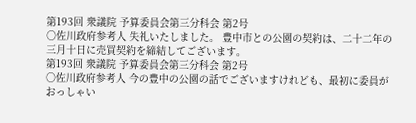第193回 衆議院 予算委員会第三分科会 第2号
○佐川政府参考人 失礼いたしました。 豊中市との公園の契約は、二十二年の三月十日に売買契約を締結してございます。
第193回 衆議院 予算委員会第三分科会 第2号
○佐川政府参考人 今の豊中の公園の話でございますけれども、最初に委員がおっしゃい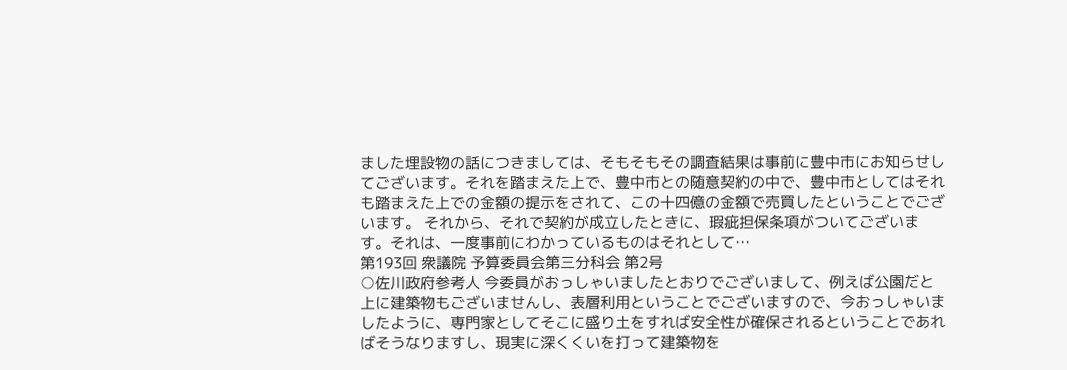ました埋設物の話につきましては、そもそもその調査結果は事前に豊中市にお知らせしてございます。それを踏まえた上で、豊中市との随意契約の中で、豊中市としてはそれも踏まえた上での金額の提示をされて、この十四億の金額で売買したということでございます。 それから、それで契約が成立したときに、瑕疵担保条項がついてございます。それは、一度事前にわかっているものはそれとして…
第193回 衆議院 予算委員会第三分科会 第2号
○佐川政府参考人 今委員がおっしゃいましたとおりでございまして、例えば公園だと上に建築物もございませんし、表層利用ということでございますので、今おっしゃいましたように、専門家としてそこに盛り土をすれば安全性が確保されるということであればそうなりますし、現実に深くくいを打って建築物を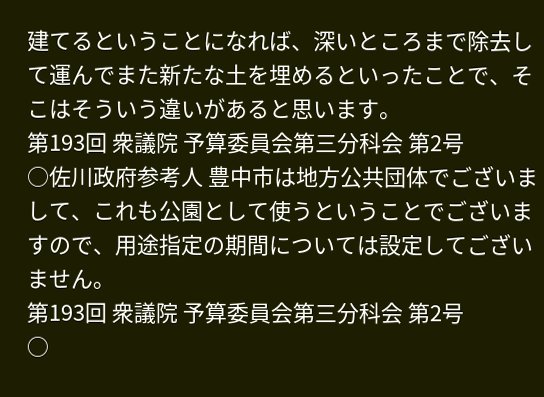建てるということになれば、深いところまで除去して運んでまた新たな土を埋めるといったことで、そこはそういう違いがあると思います。
第193回 衆議院 予算委員会第三分科会 第2号
○佐川政府参考人 豊中市は地方公共団体でございまして、これも公園として使うということでございますので、用途指定の期間については設定してございません。
第193回 衆議院 予算委員会第三分科会 第2号
○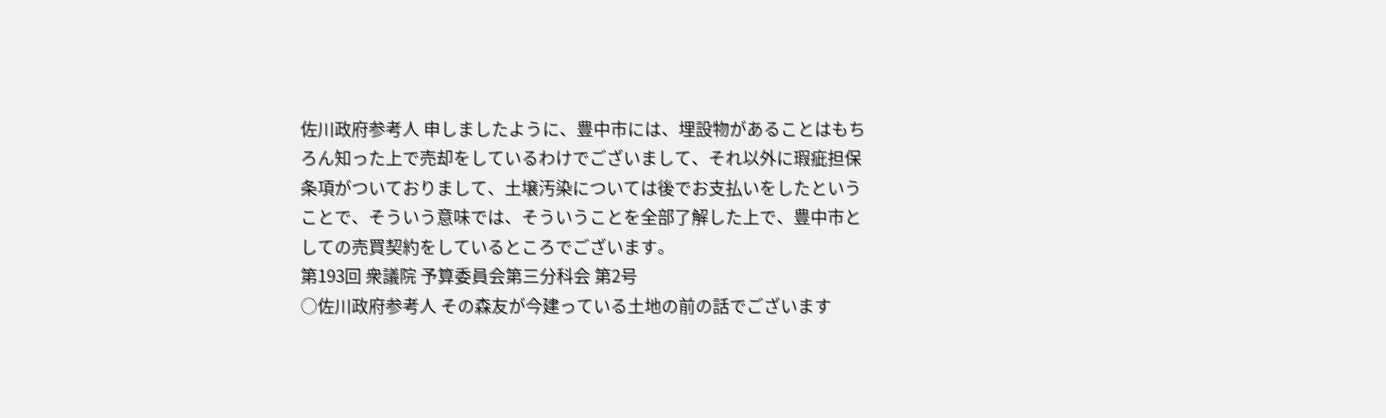佐川政府参考人 申しましたように、豊中市には、埋設物があることはもちろん知った上で売却をしているわけでございまして、それ以外に瑕疵担保条項がついておりまして、土壌汚染については後でお支払いをしたということで、そういう意味では、そういうことを全部了解した上で、豊中市としての売買契約をしているところでございます。
第193回 衆議院 予算委員会第三分科会 第2号
○佐川政府参考人 その森友が今建っている土地の前の話でございます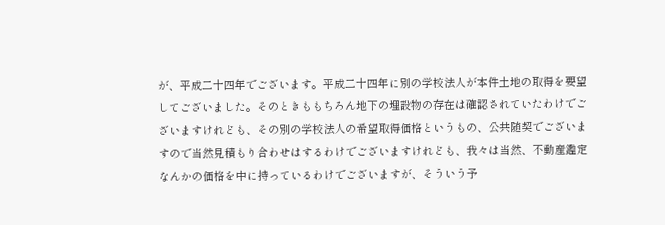が、平成二十四年でございます。平成二十四年に別の学校法人が本件土地の取得を要望してございました。そのときももちろん地下の埋設物の存在は確認されていたわけでございますけれども、その別の学校法人の希望取得価格というもの、公共随契でございますので当然見積もり合わせはするわけでございますけれども、我々は当然、不動産鑑定なんかの価格を中に持っているわけでございますが、そういう予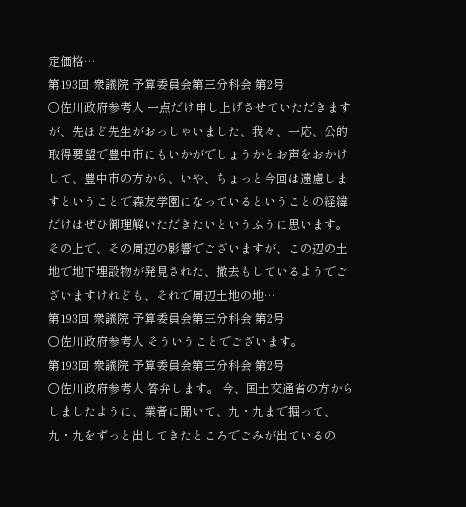定価格…
第193回 衆議院 予算委員会第三分科会 第2号
○佐川政府参考人 一点だけ申し上げさせていただきますが、先ほど先生がおっしゃいました、我々、一応、公的取得要望で豊中市にもいかがでしょうかとお声をおかけして、豊中市の方から、いや、ちょっと今回は遠慮しますということで森友学園になっているということの経緯だけはぜひ御理解いただきたいというふうに思います。 その上で、その周辺の影響でございますが、この辺の土地で地下埋設物が発見された、撤去もしているようでございますけれども、それで周辺土地の地…
第193回 衆議院 予算委員会第三分科会 第2号
○佐川政府参考人 そういうことでございます。
第193回 衆議院 予算委員会第三分科会 第2号
○佐川政府参考人 答弁します。 今、国土交通省の方からしましたように、業者に聞いて、九・九まで掘って、九・九をずっと出してきたところでごみが出ているの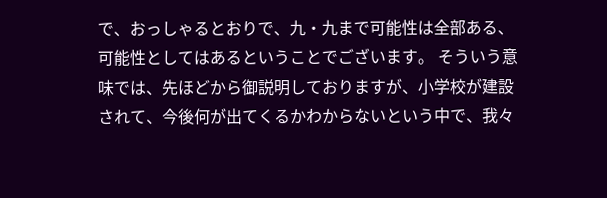で、おっしゃるとおりで、九・九まで可能性は全部ある、可能性としてはあるということでございます。 そういう意味では、先ほどから御説明しておりますが、小学校が建設されて、今後何が出てくるかわからないという中で、我々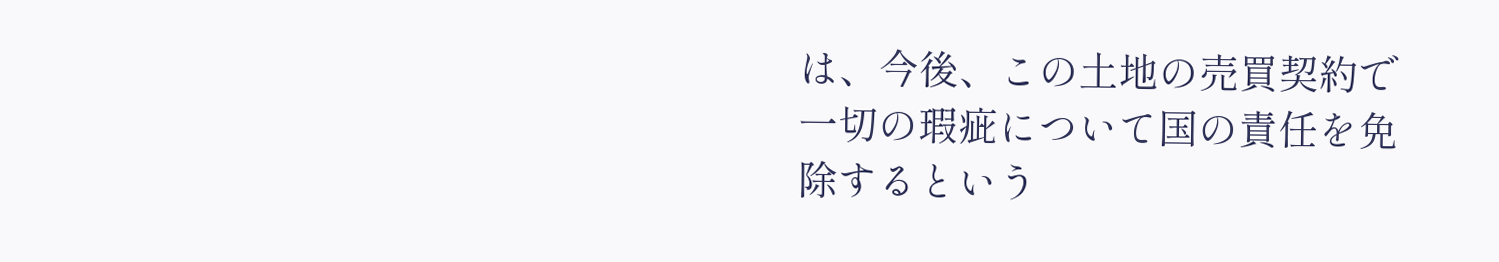は、今後、この土地の売買契約で一切の瑕疵について国の責任を免除するという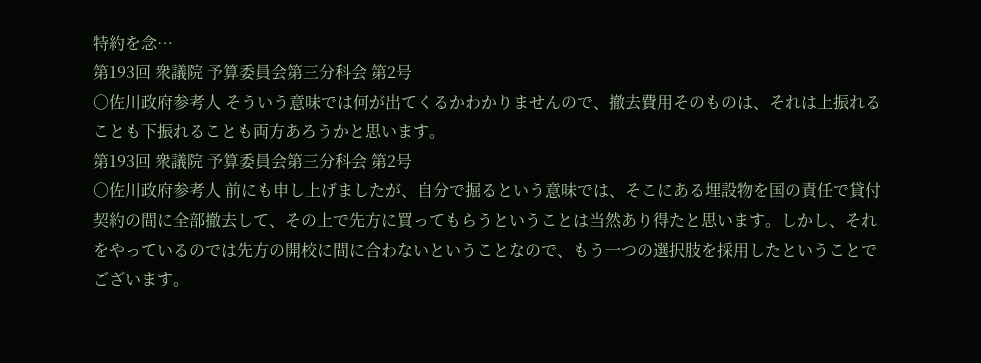特約を念…
第193回 衆議院 予算委員会第三分科会 第2号
○佐川政府参考人 そういう意味では何が出てくるかわかりませんので、撤去費用そのものは、それは上振れることも下振れることも両方あろうかと思います。
第193回 衆議院 予算委員会第三分科会 第2号
○佐川政府参考人 前にも申し上げましたが、自分で掘るという意味では、そこにある埋設物を国の責任で貸付契約の間に全部撤去して、その上で先方に買ってもらうということは当然あり得たと思います。しかし、それをやっているのでは先方の開校に間に合わないということなので、もう一つの選択肢を採用したということでございます。